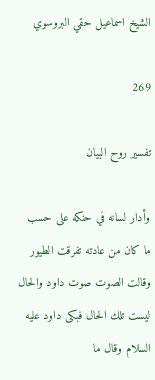الشيخ اسماعيل حقي البروسوي

269

تفسير روح البيان

وأدار لسانه في حنكه على حسب ما كان من عادته تفرقت الطيور وقالت الصوت صوت داود والحال ليست تلك الحال فبكى داود عليه السلام وقال ما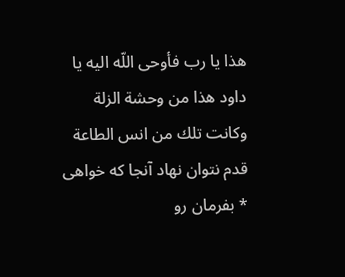هذا يا رب فأوحى اللّه اليه يا داود هذا من وحشة الزلة وكانت تلك من انس الطاعة قدم نتوان نهاد آنجا كه خواهى * بفرمان رو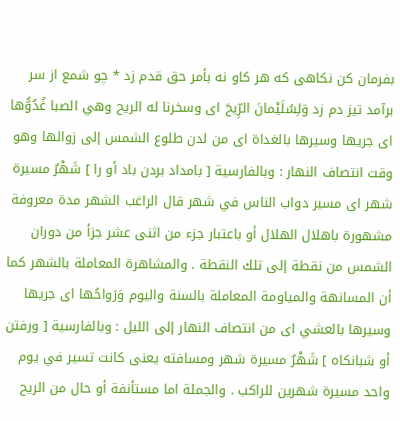بفرمان كن نكاهى كه هر كاو نه بأمر حق قدم زد * چو شمع از سر برآمد تيز دم زد وَلِسُلَيْمانَ الرِّيحَ اى وسخرنا له الريح وهي الصبا غُدُوُّها اى جريها وسيرها بالغداة اى من لدن طلوع الشمس إلى زوالها وهو وقت انتصاف النهار : وبالفارسية [ بامداد بردن باد أو را ] شَهْرٌ مسيرة شهر اى مسير دواب الناس في شهر قال الراغب الشهر مدة معروفة مشهورة باهلال الهلال أو باعتبار جزء من اثنى عشر جزأ من دوران الشمس من نقطة إلى تلك النقطة . والمشاهرة المعاملة بالشهر كما أن المسانهة والمياومة المعاملة بالسنة واليوم وَرَواحُها اى جريها وسيرها بالعشي اى من انتصاف النهار إلى الليل : وبالفارسية [ ورفتن أو شبانكاه ] شَهْرٌ مسيرة شهر ومسافته يعنى كانت تسير في يوم واحد مسيرة شهرين للراكب . والجملة اما مستأنفة أو حال من الريح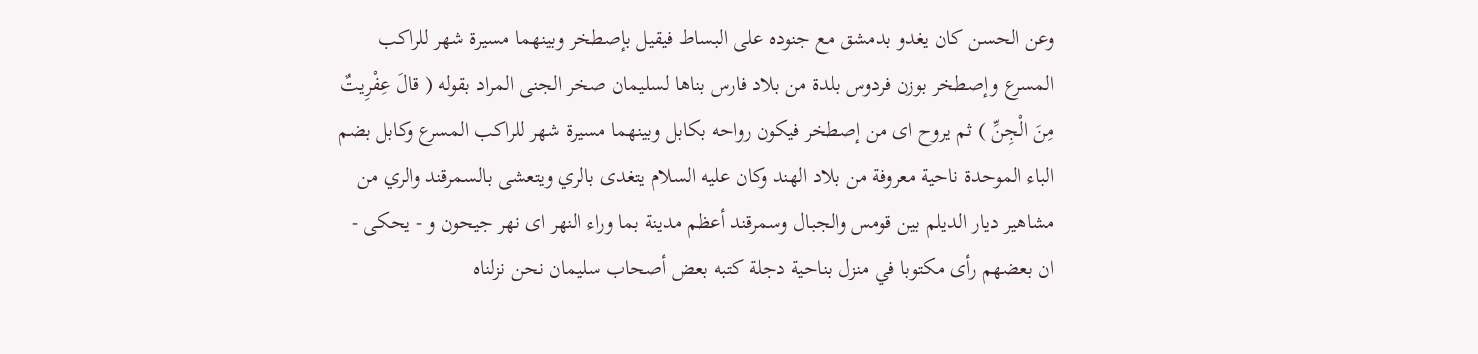وعن الحسن كان يغدو بدمشق مع جنوده على البساط فيقيل بإصطخر وبينهما مسيرة شهر للراكب المسرع وإصطخر بوزن فردوس بلدة من بلاد فارس بناها لسليمان صخر الجنى المراد بقوله ( قالَ عِفْرِيتٌ مِنَ الْجِنِّ ) ثم يروح اى من إصطخر فيكون رواحه بكابل وبينهما مسيرة شهر للراكب المسرع وكابل بضم الباء الموحدة ناحية معروفة من بلاد الهند وكان عليه السلام يتغدى بالري ويتعشى بالسمرقند والري من مشاهير ديار الديلم بين قومس والجبال وسمرقند أعظم مدينة بما وراء النهر اى نهر جيحون و - يحكى - ان بعضهم رأى مكتوبا في منزل بناحية دجلة كتبه بعض أصحاب سليمان نحن نزلناه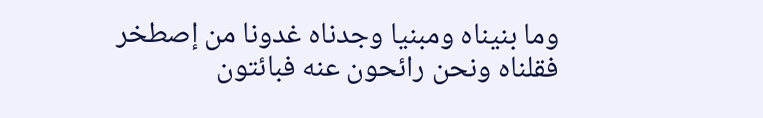وما بنيناه ومبنيا وجدناه غدونا من إصطخر فقلناه ونحن رائحون عنه فبائتون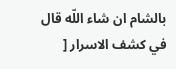بالشام ان شاء اللّه قال في كشف الاسرار [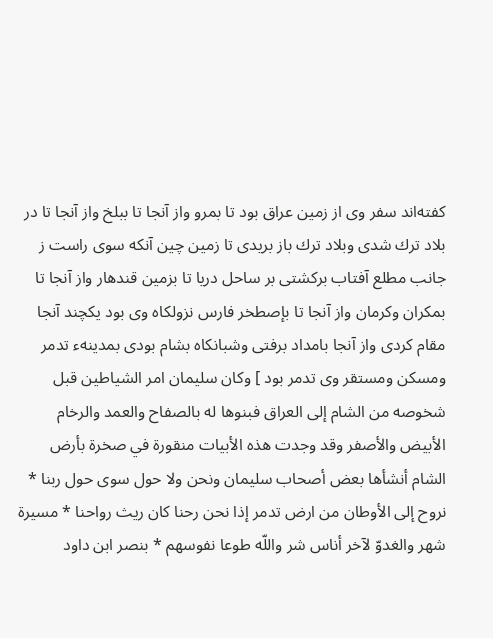كفته‌اند سفر وى از زمين عراق بود تا بمرو واز آنجا تا ببلخ واز آنجا تا در بلاد ترك شدى وبلاد ترك باز بريدى تا زمين چين آنكه سوى راست ز جانب مطلع آفتاب بركشتى بر ساحل دريا تا بزمين قندهار واز آنجا تا بمكران وكرمان واز آنجا تا بإصطخر فارس نزولكاه وى بود يكچند آنجا مقام كردى واز آنجا بامداد برفتى وشبانكاه بشام بودى بمدينهء تدمر ومسكن ومستقر وى تدمر بود ] وكان سليمان امر الشياطين قبل شخوصه من الشام إلى العراق فبنوها له بالصفاح والعمد والرخام الأبيض والأصفر وقد وجدت هذه الأبيات منقورة في صخرة بأرض الشام أنشأها بعض أصحاب سليمان ونحن ولا حول سوى حول ربنا * نروح إلى الأوطان من ارض تدمر إذا نحن رحنا كان ريث رواحنا * مسيرة شهر والغدوّ لآخر أناس شر واللّه طوعا نفوسهم * بنصر ابن داود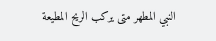النبي المطهر متى يركب الريح المطيعة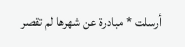أرسلت * مبادرة عن شهرها لم تقصر